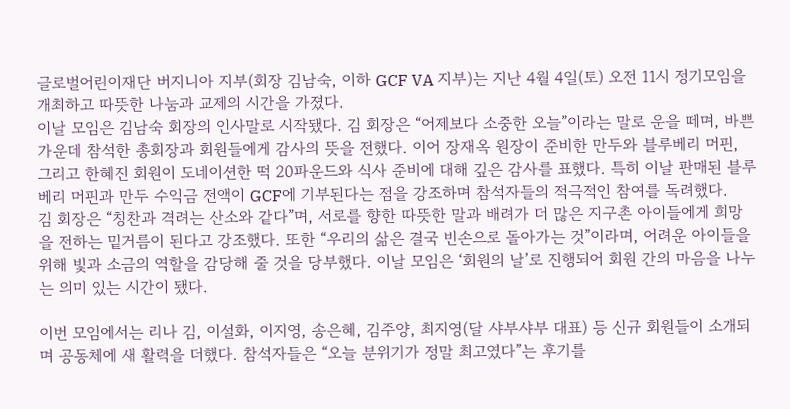글로벌어린이재단 버지니아 지부(회장 김남숙, 이하 GCF VA 지부)는 지난 4월 4일(토) 오전 11시 정기모임을 개최하고 따뜻한 나눔과 교제의 시간을 가졌다.
이날 모임은 김남숙 회장의 인사말로 시작됐다. 김 회장은 “어제보다 소중한 오늘”이라는 말로 운을 떼며, 바쁜 가운데 참석한 총회장과 회원들에게 감사의 뜻을 전했다. 이어 장재옥 원장이 준비한 만두와 블루베리 머핀, 그리고 한혜진 회원이 도네이션한 떡 20파운드와 식사 준비에 대해 깊은 감사를 표했다. 특히 이날 판매된 블루베리 머핀과 만두 수익금 전액이 GCF에 기부된다는 점을 강조하며 참석자들의 적극적인 참여를 독려했다.
김 회장은 “칭찬과 격려는 산소와 같다”며, 서로를 향한 따뜻한 말과 배려가 더 많은 지구촌 아이들에게 희망을 전하는 밑거름이 된다고 강조했다. 또한 “우리의 삶은 결국 빈손으로 돌아가는 것”이라며, 어려운 아이들을 위해 빛과 소금의 역할을 감당해 줄 것을 당부했다. 이날 모임은 ‘회원의 날’로 진행되어 회원 간의 마음을 나누는 의미 있는 시간이 됐다.

이번 모임에서는 리나 김, 이설화, 이지영, 송은혜, 김주양, 최지영(달 샤부샤부 대표) 등 신규 회원들이 소개되며 공동체에 새 활력을 더했다. 참석자들은 “오늘 분위기가 정말 최고였다”는 후기를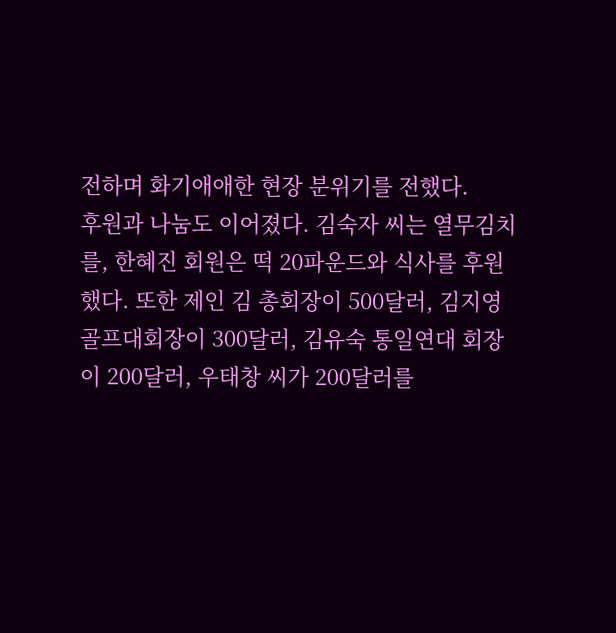전하며 화기애애한 현장 분위기를 전했다.
후원과 나눔도 이어졌다. 김숙자 씨는 열무김치를, 한혜진 회원은 떡 20파운드와 식사를 후원했다. 또한 제인 김 총회장이 500달러, 김지영 골프대회장이 300달러, 김유숙 통일연대 회장이 200달러, 우태창 씨가 200달러를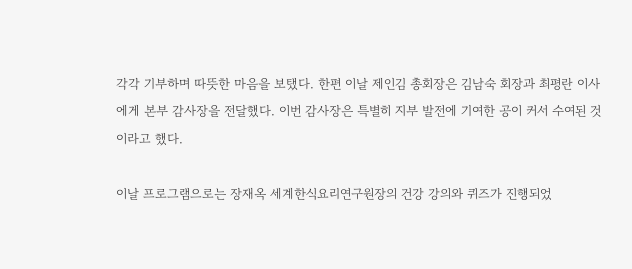각각 기부하며 따뜻한 마음을 보탰다. 한편 이날 제인김 총회장은 김남숙 회장과 최평란 이사에게 본부 감사장을 전달했다. 이번 감사장은 특별히 지부 발전에 기여한 공이 커서 수여된 것 이라고 했다.

이날 프로그램으로는 장재옥 세계한식요리연구원장의 건강 강의와 퀴즈가 진행되었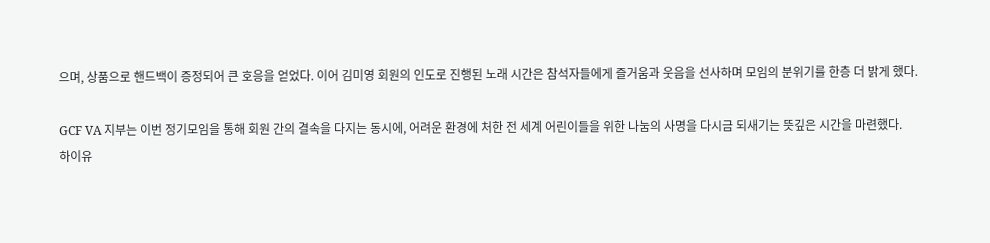으며, 상품으로 핸드백이 증정되어 큰 호응을 얻었다. 이어 김미영 회원의 인도로 진행된 노래 시간은 참석자들에게 즐거움과 웃음을 선사하며 모임의 분위기를 한층 더 밝게 했다.

GCF VA 지부는 이번 정기모임을 통해 회원 간의 결속을 다지는 동시에, 어려운 환경에 처한 전 세계 어린이들을 위한 나눔의 사명을 다시금 되새기는 뜻깊은 시간을 마련했다.
하이유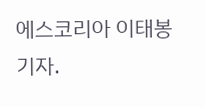에스코리아 이태봉 기자.